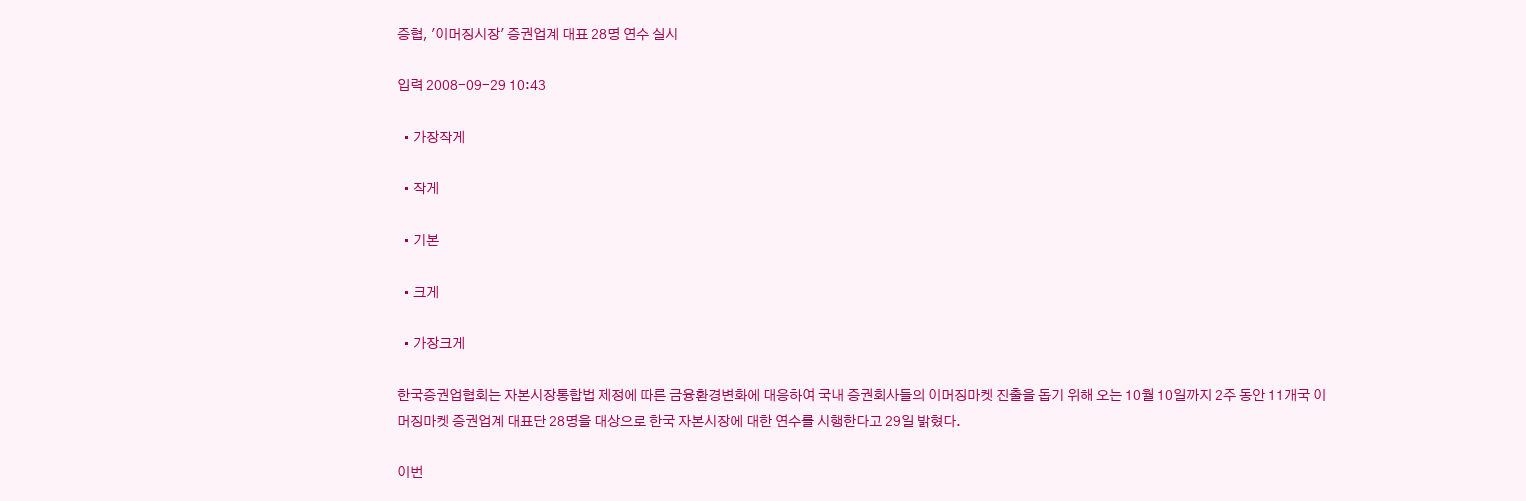증협, '이머징시장' 증권업계 대표 28명 연수 실시

입력 2008-09-29 10:43

  • 가장작게

  • 작게

  • 기본

  • 크게

  • 가장크게

한국증권업협회는 자본시장통합법 제정에 따른 금융환경변화에 대응하여 국내 증권회사들의 이머징마켓 진출을 돕기 위해 오는 10월 10일까지 2주 동안 11개국 이머징마켓 증권업계 대표단 28명을 대상으로 한국 자본시장에 대한 연수를 시행한다고 29일 밝혔다.

이번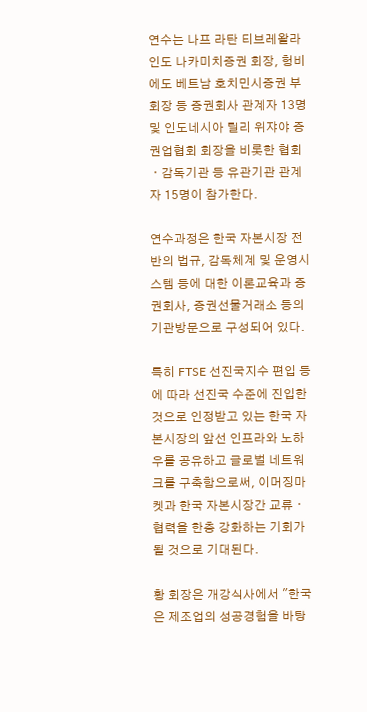연수는 나프 라탄 티브레왈라 인도 나카미치증권 회장, 헝비에도 베트남 호치민시증권 부회장 등 증권회사 관계자 13명 및 인도네시아 릴리 위쟈야 증권업협회 회장을 비롯한 협회ㆍ감독기관 등 유관기관 관계자 15명이 참가한다.

연수과정은 한국 자본시장 전반의 법규, 감독체계 및 운영시스템 등에 대한 이론교육과 증권회사, 증권선물거래소 등의 기관방문으로 구성되어 있다.

특히 FTSE 선진국지수 편입 등에 따라 선진국 수준에 진입한 것으로 인정받고 있는 한국 자본시장의 앞선 인프라와 노하우를 공유하고 글로벌 네트워크를 구축함으로써, 이머징마켓과 한국 자본시장간 교류ㆍ협력을 한층 강화하는 기회가 될 것으로 기대된다.

황 회장은 개강식사에서 "한국은 제조업의 성공경험을 바탕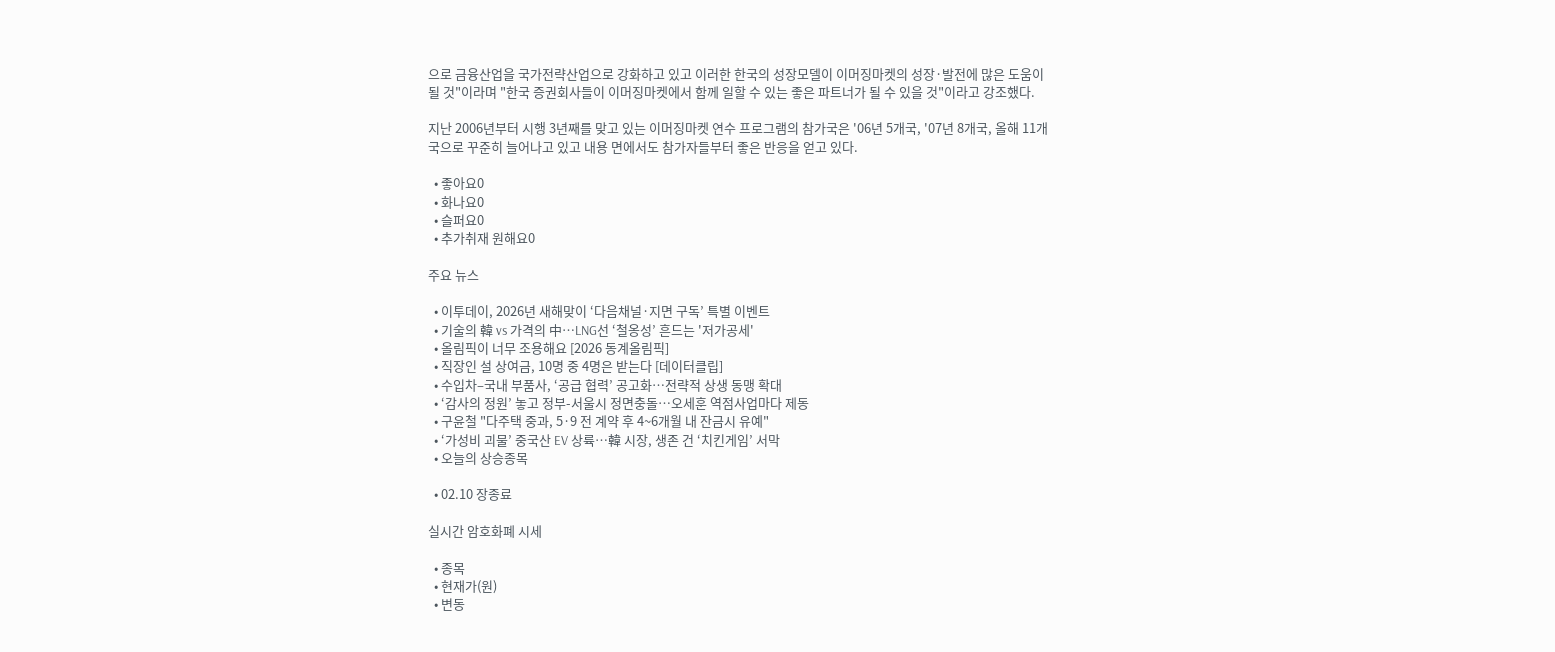으로 금융산업을 국가전략산업으로 강화하고 있고 이러한 한국의 성장모델이 이머징마켓의 성장·발전에 많은 도움이 될 것"이라며 "한국 증권회사들이 이머징마켓에서 함께 일할 수 있는 좋은 파트너가 될 수 있을 것"이라고 강조했다.

지난 2006년부터 시행 3년째를 맞고 있는 이머징마켓 연수 프로그램의 참가국은 '06년 5개국, '07년 8개국, 올해 11개국으로 꾸준히 늘어나고 있고 내용 면에서도 참가자들부터 좋은 반응을 얻고 있다.

  • 좋아요0
  • 화나요0
  • 슬퍼요0
  • 추가취재 원해요0

주요 뉴스

  • 이투데이, 2026년 새해맞이 ‘다음채널·지면 구독’ 특별 이벤트
  • 기술의 韓 vs 가격의 中…LNG선 ‘철옹성’ 흔드는 '저가공세'
  • 올림픽이 너무 조용해요 [2026 동계올림픽]
  • 직장인 설 상여금, 10명 중 4명은 받는다 [데이터클립]
  • 수입차–국내 부품사, ‘공급 협력’ 공고화…전략적 상생 동맹 확대
  • ‘감사의 정원’ 놓고 정부-서울시 정면충돌…오세훈 역점사업마다 제동
  • 구윤철 "다주택 중과, 5·9 전 계약 후 4~6개월 내 잔금시 유예"
  • ‘가성비 괴물’ 중국산 EV 상륙…韓 시장, 생존 건 ‘치킨게임’ 서막
  • 오늘의 상승종목

  • 02.10 장종료

실시간 암호화폐 시세

  • 종목
  • 현재가(원)
  • 변동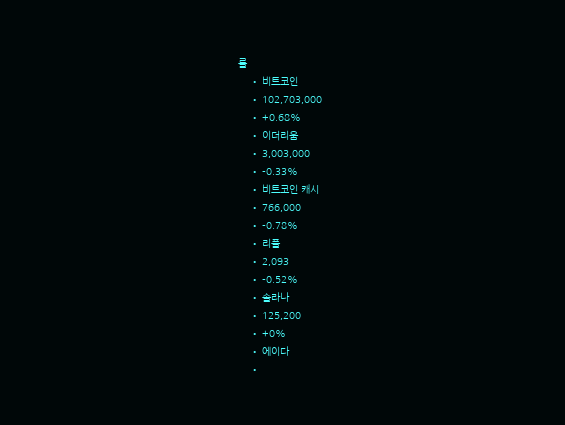률
    • 비트코인
    • 102,703,000
    • +0.68%
    • 이더리움
    • 3,003,000
    • -0.33%
    • 비트코인 캐시
    • 766,000
    • -0.78%
    • 리플
    • 2,093
    • -0.52%
    • 솔라나
    • 125,200
    • +0%
    • 에이다
    •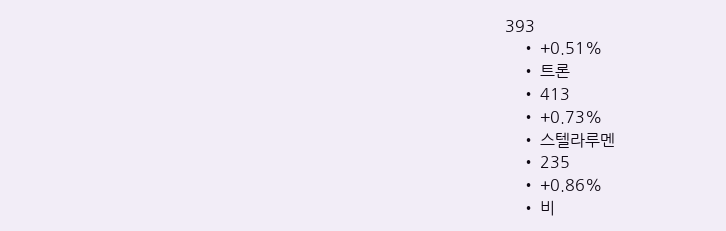393
    • +0.51%
    • 트론
    • 413
    • +0.73%
    • 스텔라루멘
    • 235
    • +0.86%
    • 비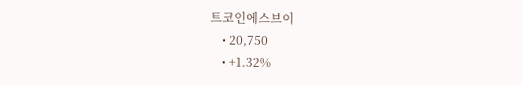트코인에스브이
    • 20,750
    • +1.32%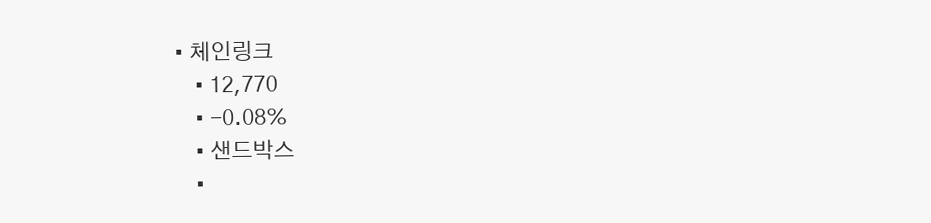• 체인링크
    • 12,770
    • -0.08%
    • 샌드박스
    •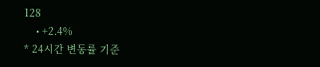128
    • +2.4%
* 24시간 변동률 기준